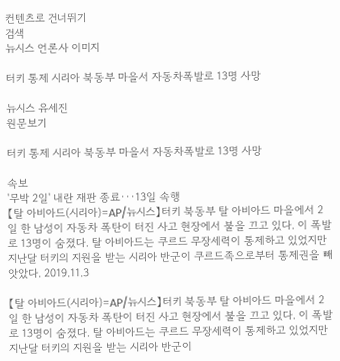컨텐츠로 건너뛰기
검색
뉴시스 언론사 이미지

터키 통제 시리아 북동부 마을서 자동차폭발로 13명 사망

뉴시스 유세진
원문보기

터키 통제 시리아 북동부 마을서 자동차폭발로 13명 사망

속보
'무박 2일' 내란 재판 종료···13일 속행
【탈 아비아드(시리아)=AP/뉴시스】터키 북동부 탈 아비아드 마을에서 2일 한 남성이 자동차 폭탄이 터진 사고 현장에서 불을 끄고 있다. 이 폭발로 13명이 숨졌다. 탈 아비아드는 쿠르드 무장세력이 통제하고 있었지만 지난달 터키의 지원을 받는 시리아 반군이 쿠르드족으로부터 통제권을 빼앗았다. 2019.11.3

【탈 아비아드(시리아)=AP/뉴시스】터키 북동부 탈 아비아드 마을에서 2일 한 남성이 자동차 폭탄이 터진 사고 현장에서 불을 끄고 있다. 이 폭발로 13명이 숨졌다. 탈 아비아드는 쿠르드 무장세력이 통제하고 있었지만 지난달 터키의 지원을 받는 시리아 반군이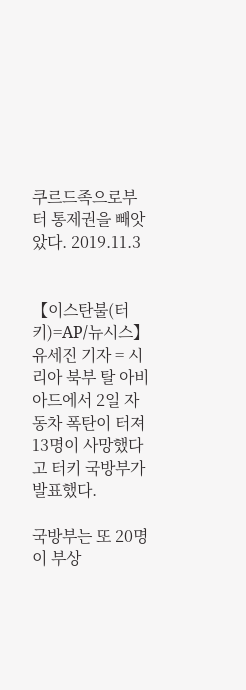쿠르드족으로부터 통제권을 빼앗았다. 2019.11.3


【이스탄불(터키)=AP/뉴시스】유세진 기자 = 시리아 북부 탈 아비아드에서 2일 자동차 폭탄이 터져 13명이 사망했다고 터키 국방부가 발표했다.

국방부는 또 20명이 부상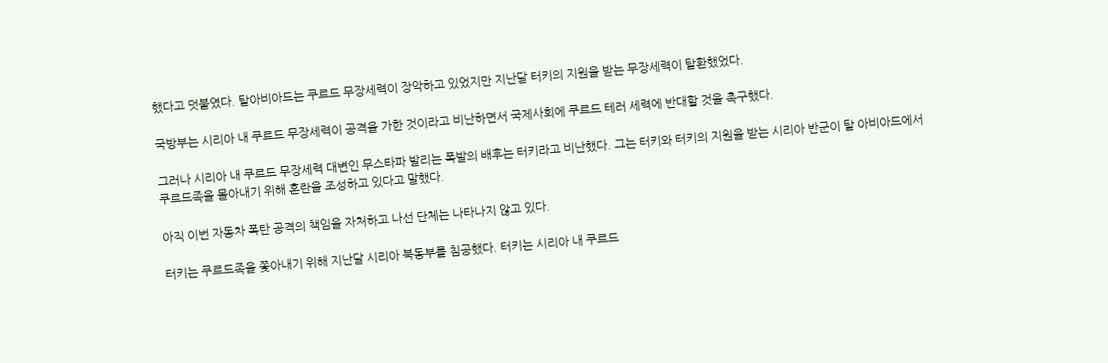했다고 덧붙였다. 탈아비아드는 쿠르드 무장세력이 장악하고 있었지만 지난달 터키의 지원을 받는 무장세력이 탈환했었다.

국방부는 시리아 내 쿠르드 무장세력이 공격을 가한 것이라고 비난하면서 국제사회에 쿠르드 테러 세력에 반대할 것을 촉구했다.

그러나 시리아 내 쿠르드 무장세력 대변인 무스타파 발리는 폭발의 배후는 터키라고 비난했다. 그는 터키와 터키의 지원을 받는 시리아 반군이 탈 아비아드에서 쿠르드족을 몰아내기 위해 혼란을 조성하고 있다고 말했다.

아직 이번 자동차 폭탄 공격의 책임을 자처하고 나선 단체는 나타나지 않고 있다.

터키는 쿠르드족을 쫓아내기 위해 지난달 시리아 북동부를 침공했다. 터키는 시리아 내 쿠르드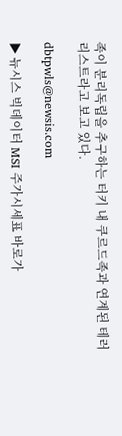족이 분리독립을 추구하는 터키 내 쿠르드족과 연계된 테러리스트라고 보고 있다.

dbtpwls@newsis.com

▶ 뉴시스 빅데이터 MSI 주가시세표 바로가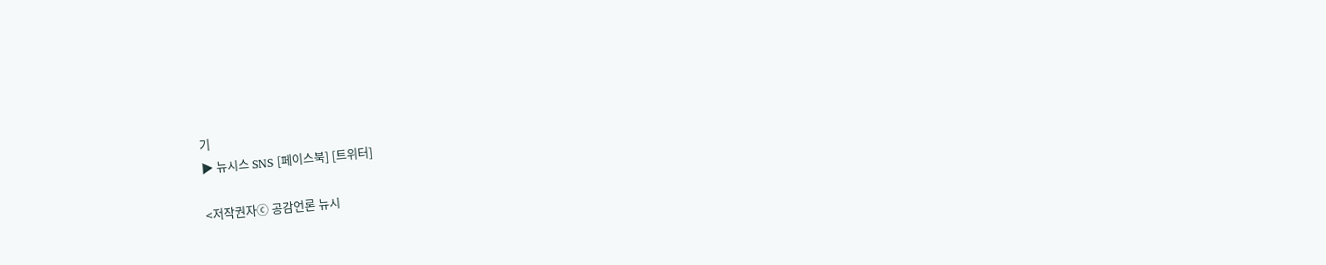기
▶ 뉴시스 SNS [페이스북] [트위터]

<저작권자ⓒ 공감언론 뉴시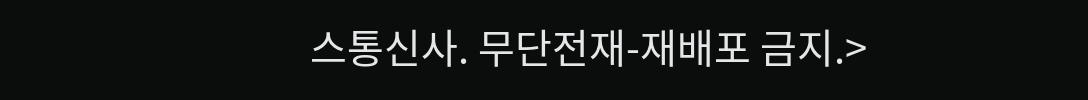스통신사. 무단전재-재배포 금지.>